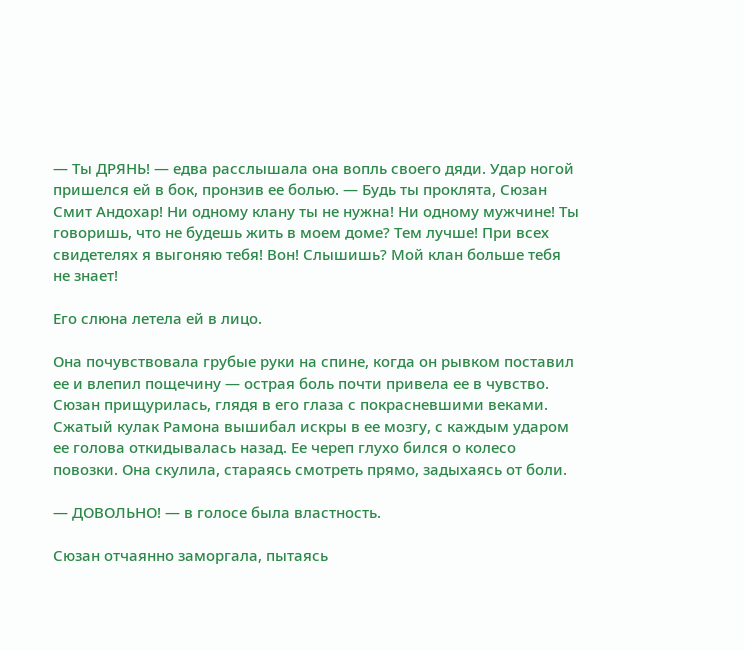— Ты ДРЯНЬ! — едва расслышала она вопль своего дяди. Удар ногой пришелся ей в бок, пронзив ее болью. — Будь ты проклята, Сюзан Смит Андохар! Ни одному клану ты не нужна! Ни одному мужчине! Ты говоришь, что не будешь жить в моем доме? Тем лучше! При всех свидетелях я выгоняю тебя! Вон! Слышишь? Мой клан больше тебя не знает!

Его слюна летела ей в лицо.

Она почувствовала грубые руки на спине, когда он рывком поставил ее и влепил пощечину — острая боль почти привела ее в чувство. Сюзан прищурилась, глядя в его глаза с покрасневшими веками. Сжатый кулак Рамона вышибал искры в ее мозгу, с каждым ударом ее голова откидывалась назад. Ее череп глухо бился о колесо повозки. Она скулила, стараясь смотреть прямо, задыхаясь от боли.

— ДОВОЛЬНО! — в голосе была властность.

Сюзан отчаянно заморгала, пытаясь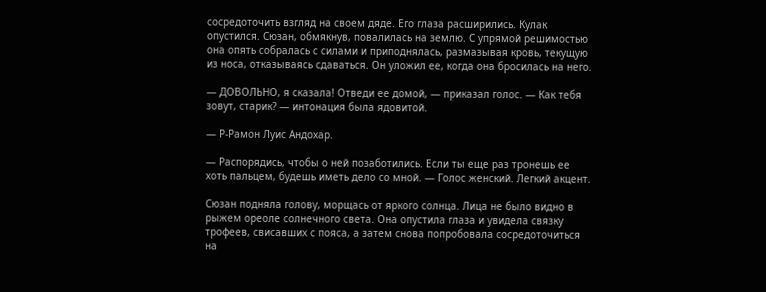сосредоточить взгляд на своем дяде. Его глаза расширились. Кулак опустился. Сюзан, обмякнув, повалилась на землю. С упрямой решимостью она опять собралась с силами и приподнялась, размазывая кровь, текущую из носа, отказываясь сдаваться. Он уложил ее, когда она бросилась на него.

— ДОВОЛЬНО, я сказала! Отведи ее домой, — приказал голос. — Как тебя зовут, старик? — интонация была ядовитой.

— Р-Рамон Луис Андохар.

— Распорядись, чтобы о ней позаботились. Если ты еще раз тронешь ее хоть пальцем, будешь иметь дело со мной. — Голос женский. Легкий акцент.

Сюзан подняла голову, морщась от яркого солнца. Лица не было видно в рыжем ореоле солнечного света. Она опустила глаза и увидела связку трофеев, свисавших с пояса, а затем снова попробовала сосредоточиться на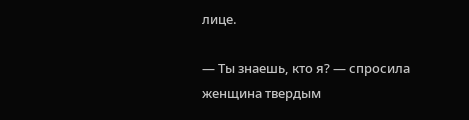лице.

— Ты знаешь, кто я? — спросила женщина твердым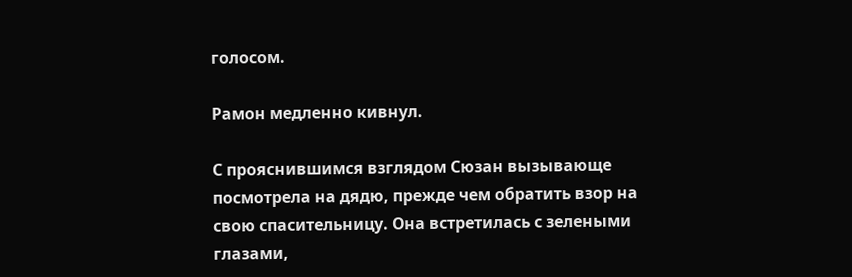голосом.

Рамон медленно кивнул.

С прояснившимся взглядом Сюзан вызывающе посмотрела на дядю, прежде чем обратить взор на свою спасительницу. Она встретилась с зелеными глазами,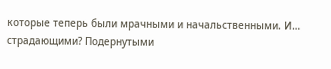которые теперь были мрачными и начальственными. И… страдающими? Подернутыми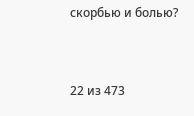скорбью и болью?



22 из 473